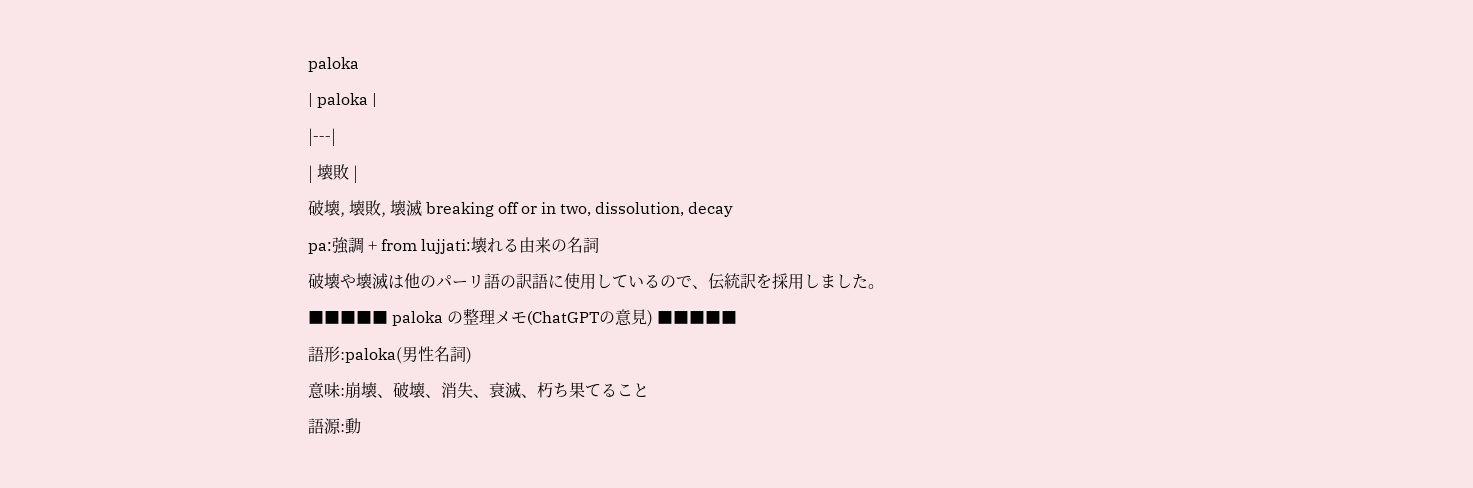paloka
| paloka |
|---|
| 壊敗 |
破壊, 壊敗, 壊滅 breaking off or in two, dissolution, decay
pa:強調 + from lujjati:壊れる由来の名詞
破壊や壊滅は他のパーリ語の訳語に使用しているので、伝統訳を採用しました。
■■■■■ paloka の整理メモ(ChatGPTの意見) ■■■■■
語形:paloka(男性名詞)
意味:崩壊、破壊、消失、衰滅、朽ち果てること
語源:動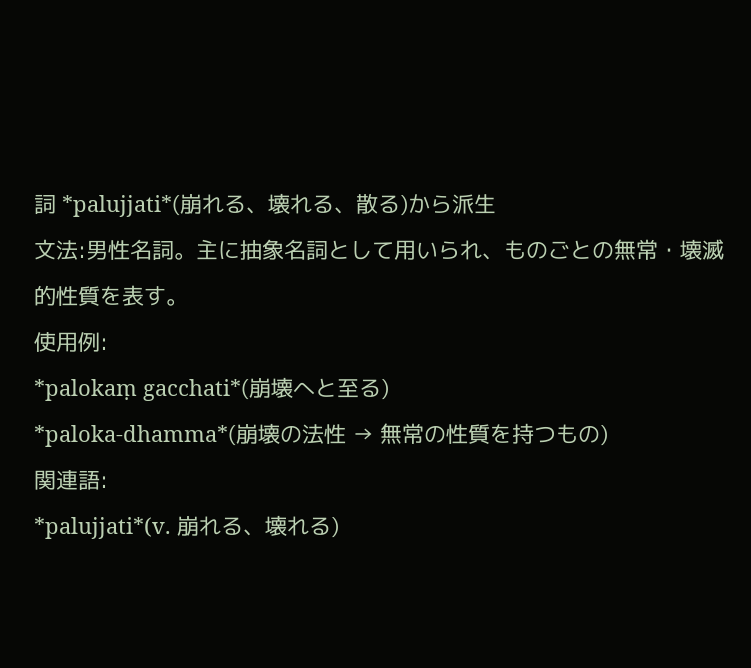詞 *palujjati*(崩れる、壊れる、散る)から派生
文法:男性名詞。主に抽象名詞として用いられ、ものごとの無常・壊滅的性質を表す。
使用例:
*palokaṃ gacchati*(崩壊へと至る)
*paloka-dhamma*(崩壊の法性 → 無常の性質を持つもの)
関連語:
*palujjati*(v. 崩れる、壊れる)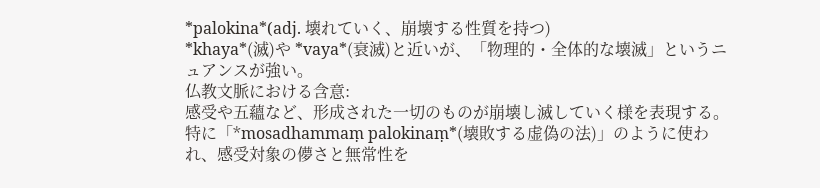*palokina*(adj. 壊れていく、崩壊する性質を持つ)
*khaya*(滅)や *vaya*(衰滅)と近いが、「物理的・全体的な壊滅」というニュアンスが強い。
仏教文脈における含意:
感受や五蘊など、形成された一切のものが崩壊し滅していく様を表現する。
特に「*mosadhammaṃ palokinaṃ*(壊敗する虚偽の法)」のように使われ、感受対象の儚さと無常性を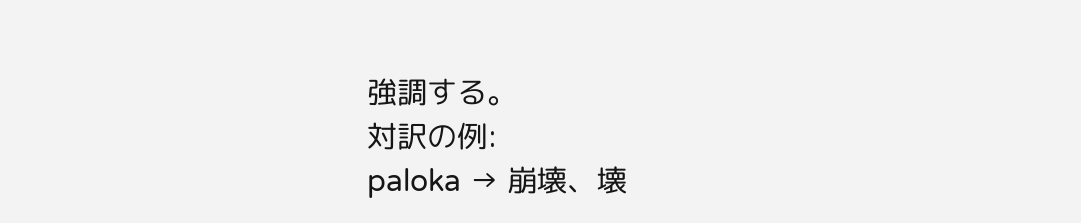強調する。
対訳の例:
paloka → 崩壊、壊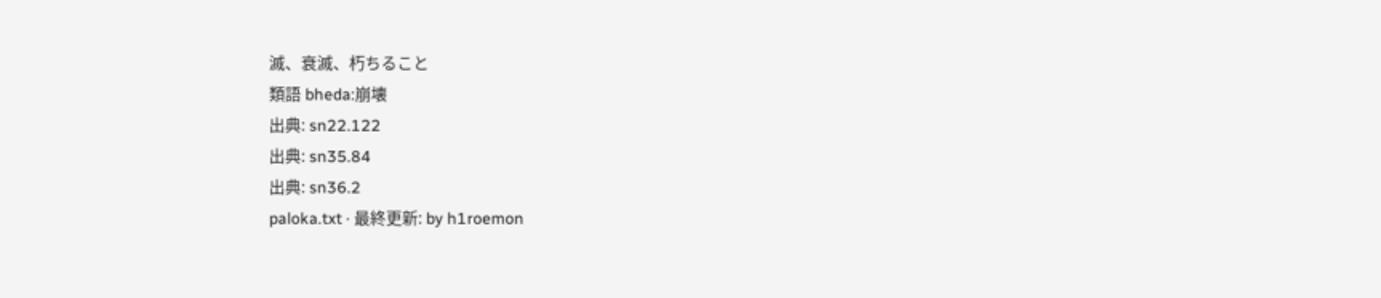滅、衰滅、朽ちること
類語 bheda:崩壊
出典: sn22.122
出典: sn35.84
出典: sn36.2
paloka.txt · 最終更新: by h1roemon